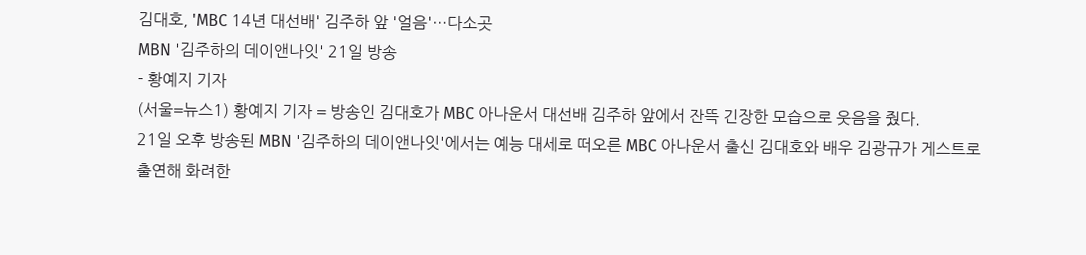김대호, 'MBC 14년 대선배' 김주하 앞 '얼음'…다소곳
MBN '김주하의 데이앤나잇' 21일 방송
- 황예지 기자
(서울=뉴스1) 황예지 기자 = 방송인 김대호가 MBC 아나운서 대선배 김주하 앞에서 잔뜩 긴장한 모습으로 웃음을 줬다.
21일 오후 방송된 MBN '김주하의 데이앤나잇'에서는 예능 대세로 떠오른 MBC 아나운서 출신 김대호와 배우 김광규가 게스트로 출연해 화려한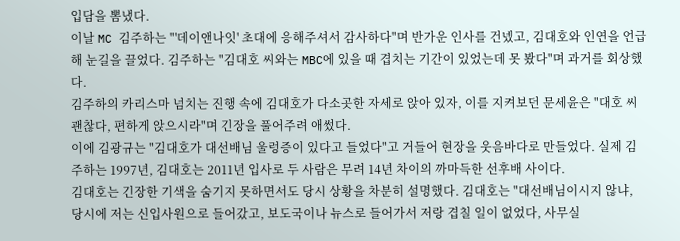입담을 뽐냈다.
이날 MC 김주하는 "'데이앤나잇' 초대에 응해주셔서 감사하다"며 반가운 인사를 건넸고, 김대호와 인연을 언급해 눈길을 끌었다. 김주하는 "김대호 씨와는 MBC에 있을 때 겹치는 기간이 있었는데 못 봤다"며 과거를 회상했다.
김주하의 카리스마 넘치는 진행 속에 김대호가 다소곳한 자세로 앉아 있자, 이를 지켜보던 문세윤은 "대호 씨 괜찮다, 편하게 앉으시라"며 긴장을 풀어주려 애썼다.
이에 김광규는 "김대호가 대선배님 울렁증이 있다고 들었다"고 거들어 현장을 웃음바다로 만들었다. 실제 김주하는 1997년, 김대호는 2011년 입사로 두 사람은 무려 14년 차이의 까마득한 선후배 사이다.
김대호는 긴장한 기색을 숨기지 못하면서도 당시 상황을 차분히 설명했다. 김대호는 "대선배님이시지 않냐, 당시에 저는 신입사원으로 들어갔고, 보도국이나 뉴스로 들어가서 저랑 겹칠 일이 없었다, 사무실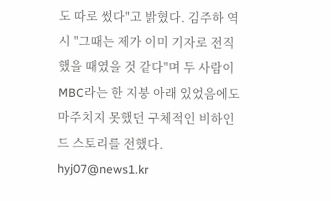도 따로 썼다"고 밝혔다. 김주하 역시 "그때는 제가 이미 기자로 전직했을 때였을 것 같다"며 두 사람이 MBC라는 한 지붕 아래 있었음에도 마주치지 못했던 구체적인 비하인드 스토리를 전했다.
hyj07@news1.kr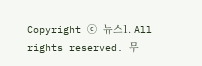Copyright ⓒ 뉴스1. All rights reserved. 무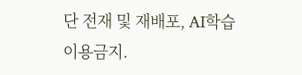단 전재 및 재배포, AI학습 이용금지.